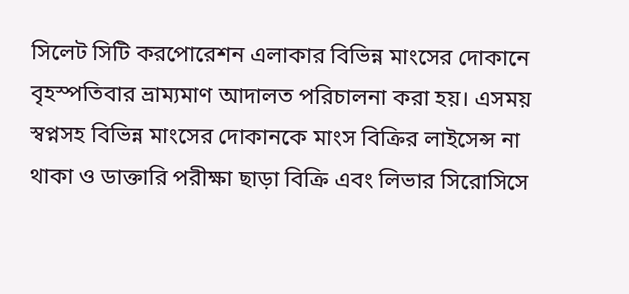সিলেট সিটি করপোরেশন এলাকার বিভিন্ন মাংসের দোকানে বৃহস্পতিবার ভ্রাম্যমাণ আদালত পরিচালনা করা হয়। এসময় স্বপ্নসহ বিভিন্ন মাংসের দোকানকে মাংস বিক্রির লাইসেন্স না থাকা ও ডাক্তারি পরীক্ষা ছাড়া বিক্রি এবং লিভার সিরোসিসে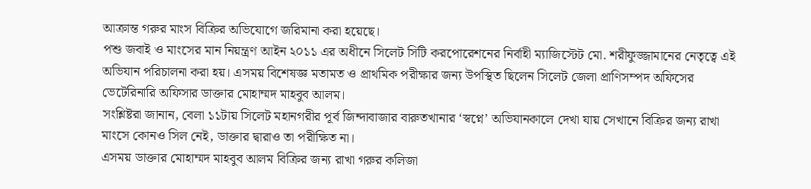আক্রান্ত গরুর মাংস বিক্রির অভিযোগে জরিমানা করা হয়েছে।
পশু জবাই ও মাংসের মান নিয়ন্ত্রণ আইন ২০১১ এর অধীনে সিলেট সিটি করপোরেশনের নির্বাহী ম্যাজিস্টেট মো. শরীফুজ্জামানের নেতৃত্বে এই অভিযান পরিচালনা করা হয়। এসময় বিশেষজ্ঞ মতামত ও প্রাথমিক পরীক্ষার জন্য উপস্থিত ছিলেন সিলেট জেলা প্রাণিসম্পদ অফিসের ভেটেরিনারি অফিসার ডাক্তার মোহাম্মদ মাহবুব আলম।
সংশ্লিষ্টরা জানান, বেলা ১১টায় সিলেট মহানগরীর পূর্ব জিন্দাবাজার বারুতখানার ‘স্বপ্নে’ অভিযানকালে দেখা যায় সেখানে বিক্রির জন্য রাখা মাংসে কোনও সিল নেই, ডাক্তার দ্বারাও তা পরীক্ষিত না।
এসময় ডাক্তার মোহাম্মদ মাহবুব আলম বিক্রির জন্য রাখা গরুর কলিজা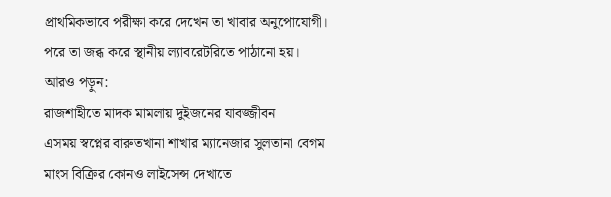প্রাথমিকভাবে পরীক্ষা করে দেখেন তা খাবার অনুপোযোগী। পরে তা জব্ধ করে স্থানীয় ল্যাবরেটরিতে পাঠানো হয়।
আরও পড়ুন:
রাজশাহীতে মাদক মামলায় দুইজনের যাবজ্জীবন
এসময় স্বপ্নের বারুতখানা শাখার ম্যানেজার সুলতানা বেগম মাংস বিক্রির কোনও লাইসেন্স দেখাতে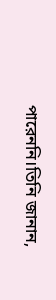পারেননি।তিনি জানান,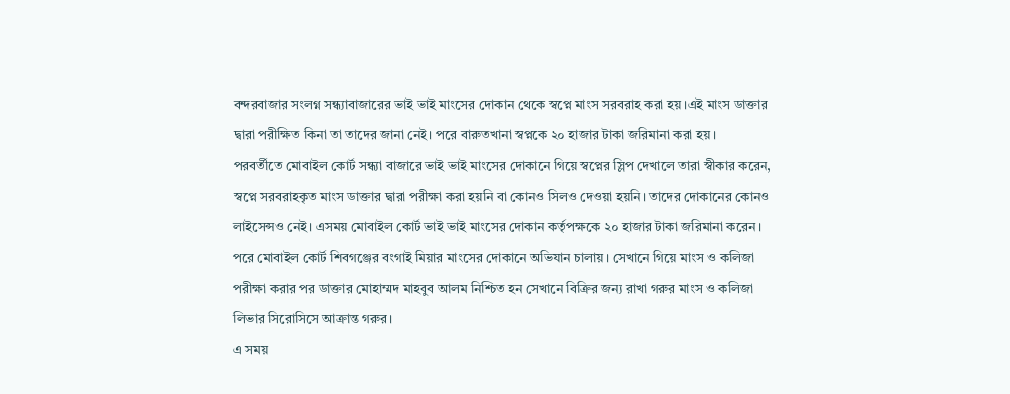বন্দরবাজার সংলগ্ন সন্ধ্যাবাজারের ভাই ভাই মাংসের দোকান থেকে স্বপ্নে মাংস সরবরাহ করা হয়।এই মাংস ডাক্তার দ্বারা পরীক্ষিত কিনা তা তাদের জানা নেই। পরে বারুতখানা স্বপ্নকে ২০ হাজার টাকা জরিমানা করা হয়।
পরবর্তীতে মোবাইল কোর্ট সন্ধ্যা বাজারে ভাই ভাই মাংসের দোকানে গিয়ে স্বপ্নের স্লিপ দেখালে তারা স্বীকার করেন, স্বপ্নে সরবরাহকৃত মাংস ডাক্তার দ্বারা পরীক্ষা করা হয়নি বা কোনও সিলও দেওয়া হয়নি। তাদের দোকানের কোনও লাইসেন্সও নেই। এসময় মোবাইল কোর্ট ভাই ভাই মাংসের দোকান কর্তৃপক্ষকে ২০ হাজার টাকা জরিমানা করেন।
পরে মোবাইল কোর্ট শিবগঞ্জের বংগাই মিয়ার মাংসের দোকানে অভিযান চালায়। সেখানে গিয়ে মাংস ও কলিজা পরীক্ষা করার পর ডাক্তার মোহাম্মদ মাহবুব আলম নিশ্চিত হন সেখানে বিক্রির জন্য রাখা গরুর মাংস ও কলিজা লিভার সিরোসিসে আক্রান্ত গরুর।
এ সময়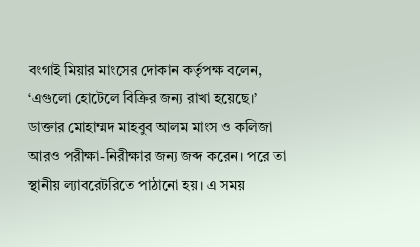বংগাই মিয়ার মাংসের দোকান কর্তৃপক্ষ বলেন, ‘এগুলো হোটেলে বিক্রির জন্য রাখা হয়েছে।’
ডাক্তার মোহাম্মদ মাহবুব আলম মাংস ও কলিজা আরও পরীক্ষা-নিরীক্ষার জন্য জব্দ করেন। পরে তা স্থানীয় ল্যাবরেটরিতে পাঠানো হয়। এ সময়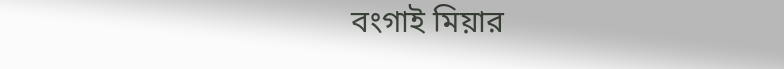বংগাই মিয়ার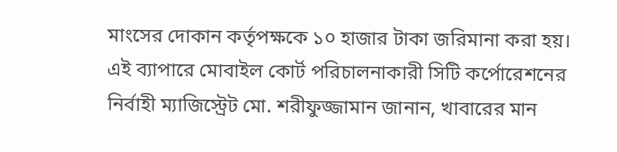মাংসের দোকান কর্তৃপক্ষকে ১০ হাজার টাকা জরিমানা করা হয়।
এই ব্যাপারে মোবাইল কোর্ট পরিচালনাকারী সিটি কর্পোরেশনের নির্বাহী ম্যাজিস্ট্রেট মো. শরীফুজ্জামান জানান, খাবারের মান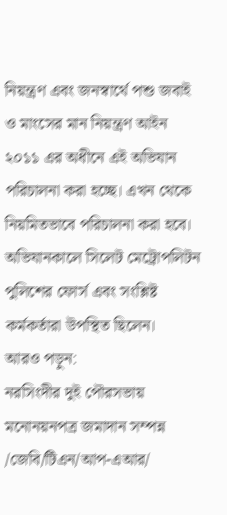নিয়ন্ত্রণ এবং জনস্বার্থে পশু জবাই ও মাংসের মান নিয়ন্ত্রণ আইন ২০১১ এর অধীনে এই অভিযান পরিচালনা করা হচ্ছে। এখন থেকে নিয়মিতভাবে পরিচালনা করা হবে। অভিযানকালে সিলেট মেট্রোপলিটন পুলিশের ফোর্স এবং সংশ্লিষ্ট কর্মকর্তারা উপস্থিত ছিলেন।
আরও পড়ুন:
নরসিংদীর দুই পৌরসভায় মনোনয়নপত্র জমাদান সম্পন্ন
/জেবি/টিএন/আপ-এআর/